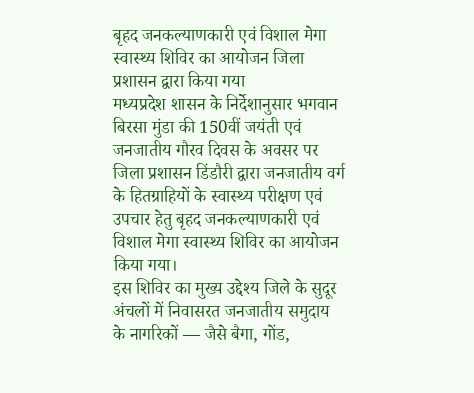बृहद जनकल्याणकारी एवं विशाल मेगा स्वास्थ्य शिविर का आयोजन जिला प्रशासन द्वारा किया गया
मध्यप्रदेश शासन के निर्देशानुसार भगवान बिरसा मुंडा की 150वीं जयंती एवं जनजातीय गौरव दिवस के अवसर पर जिला प्रशासन डिंडौरी द्वारा जनजातीय वर्ग के हितग्राहियों के स्वास्थ्य परीक्षण एवं उपचार हेतु बृहद जनकल्याणकारी एवं विशाल मेगा स्वास्थ्य शिविर का आयोजन किया गया।
इस शिविर का मुख्य उद्देश्य जिले के सुदूर अंचलों में निवासरत जनजातीय समुदाय के नागरिकों — जैसे बैगा, गोंड,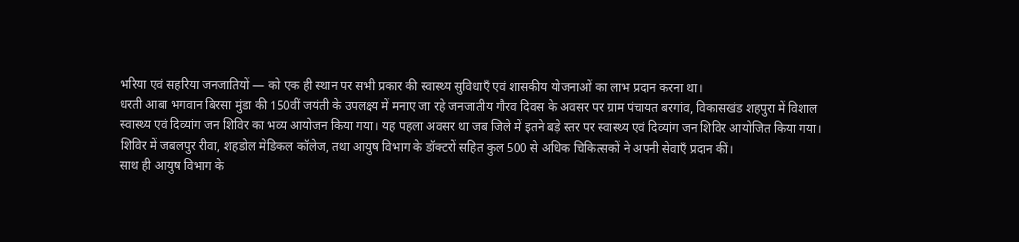भरिया एवं सहरिया जनजातियों — को एक ही स्थान पर सभी प्रकार की स्वास्थ्य सुविधाएँ एवं शासकीय योजनाओं का लाभ प्रदान करना था।
धरती आबा भगवान बिरसा मुंडा की 150वीं जयंती के उपलक्ष्य में मनाए जा रहे जनजातीय गौरव दिवस के अवसर पर ग्राम पंचायत बरगांव, विकासखंड शहपुरा में विशाल स्वास्थ्य एवं दिव्यांग जन शिविर का भव्य आयोजन किया गया। यह पहला अवसर था जब जिले में इतने बड़े स्तर पर स्वास्थ्य एवं दिव्यांग जन शिविर आयोजित किया गया।
शिविर में जबलपुर रीवा, शहडोल मेडिकल कॉलेज, तथा आयुष विभाग के डॉक्टरों सहित कुल 500 से अधिक चिकित्सकों ने अपनी सेवाएँ प्रदान कीं।
साथ ही आयुष विभाग के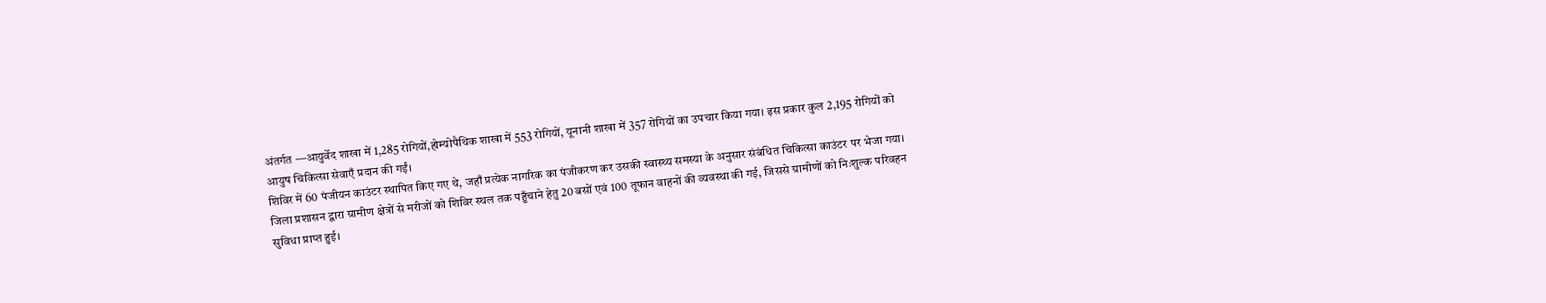अंतर्गत —आयुर्वेद शाखा में 1,285 रोगियों,होम्योपैथिक शाखा में 553 रोगियों, यूनानी शाखा में 357 रोगियों का उपचार किया गया। इस प्रकार कुल 2,195 रोगियों को आयुष चिकित्सा सेवाएँ प्रदान की गईं।
शिविर में 60 पंजीयन काउंटर स्थापित किए गए थे, जहाँ प्रत्येक नागरिक का पंजीकरण कर उसकी स्वास्थ्य समस्या के अनुसार संबंधित चिकित्सा काउंटर पर भेजा गया।
जिला प्रशासन द्वारा ग्रामीण क्षेत्रों से मरीजों को शिविर स्थल तक पहुँचाने हेतु 20 बसों एवं 100 तूफान वाहनों की व्यवस्था की गई, जिससे ग्रामीणों को निःशुल्क परिवहन सुविधा प्राप्त हुई।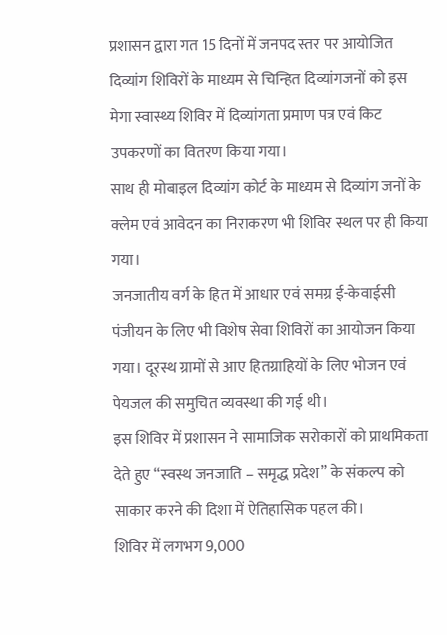प्रशासन द्वारा गत 15 दिनों में जनपद स्तर पर आयोजित दिव्यांग शिविरों के माध्यम से चिन्हित दिव्यांगजनों को इस मेगा स्वास्थ्य शिविर में दिव्यांगता प्रमाण पत्र एवं किट उपकरणों का वितरण किया गया।
साथ ही मोबाइल दिव्यांग कोर्ट के माध्यम से दिव्यांग जनों के क्लेम एवं आवेदन का निराकरण भी शिविर स्थल पर ही किया गया।
जनजातीय वर्ग के हित में आधार एवं समग्र ई-केवाईसी पंजीयन के लिए भी विशेष सेवा शिविरों का आयोजन किया गया। दूरस्थ ग्रामों से आए हितग्राहियों के लिए भोजन एवं पेयजल की समुचित व्यवस्था की गई थी।
इस शिविर में प्रशासन ने सामाजिक सरोकारों को प्राथमिकता देते हुए “स्वस्थ जनजाति – समृद्ध प्रदेश” के संकल्प को साकार करने की दिशा में ऐतिहासिक पहल की।
शिविर में लगभग 9,000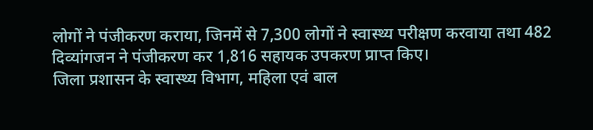लोगों ने पंजीकरण कराया, जिनमें से 7,300 लोगों ने स्वास्थ्य परीक्षण करवाया तथा 482 दिव्यांगजन ने पंजीकरण कर 1,816 सहायक उपकरण प्राप्त किए।
जिला प्रशासन के स्वास्थ्य विभाग, महिला एवं बाल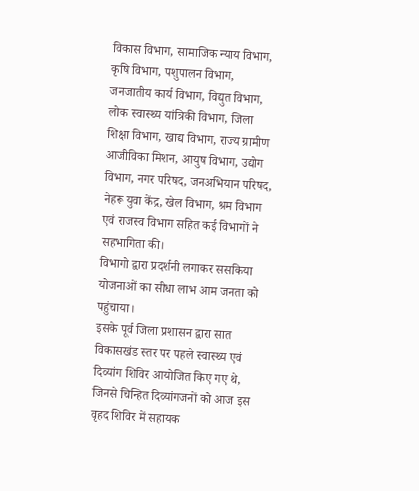विकास विभाग, सामाजिक न्याय विभाग, कृषि विभाग, पशुपालन विभाग, जनजातीय कार्य विभाग, विद्युत विभाग, लोक स्वास्थ्य यांत्रिकी विभाग, जिला शिक्षा विभाग, खाद्य विभाग, राज्य ग्रामीण आजीविका मिशन, आयुष विभाग, उद्योग विभाग, नगर परिषद, जनअभियान परिषद, नेहरू युवा केंद्र, खेल विभाग, श्रम विभाग एवं राजस्व विभाग सहित कई विभागों ने सहभागिता की।
विभागो द्वारा प्रदर्शनी लगाकर ससकिया योजनाओं का सीधा लाभ आम जनता को पहुंचाया।
इसके पूर्व जिला प्रशासन द्वारा सात विकासखंड स्तर पर पहले स्वास्थ्य एवं दिव्यांग शिविर आयोजित किए गए थे, जिनसे चिन्हित दिव्यांगजनों को आज इस वृहद शिविर में सहायक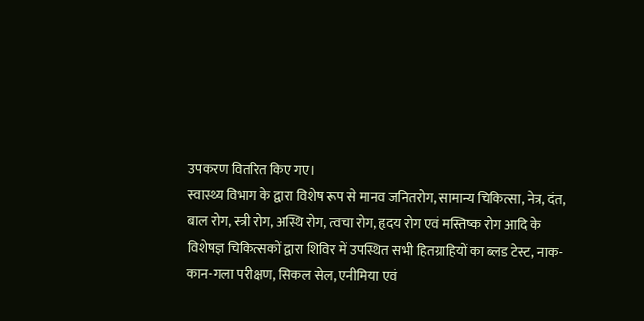उपकरण वितरित किए गए।
स्वास्थ्य विभाग के द्वारा विशेष रूप से मानव जनितरोग, सामान्य चिकित्सा, नेत्र, दंत, बाल रोग, स्त्री रोग, अस्थि रोग, त्वचा रोग, हृदय रोग एवं मस्तिष्क रोग आदि के विशेषज्ञ चिकित्सकों द्वारा शिविर में उपस्थित सभी हितग्राहियों का ब्लड टेस्ट, नाक-कान-गला परीक्षण, सिकल सेल, एनीमिया एवं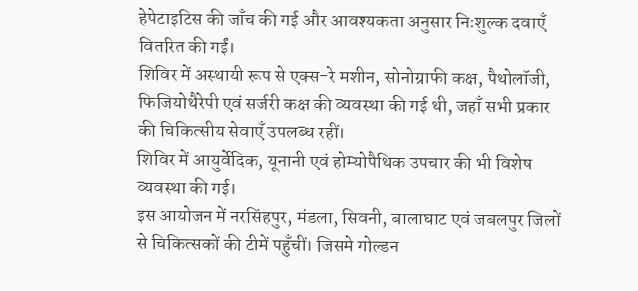हेपेटाइटिस की जाँच की गई और आवश्यकता अनुसार निःशुल्क दवाएँ वितरित की गईं।
शिविर में अस्थायी रूप से एक्स-रे मशीन, सोनोग्राफी कक्ष, पैथोलॉजी, फिजियोथैरेपी एवं सर्जरी कक्ष की व्यवस्था की गई थी, जहाँ सभी प्रकार की चिकित्सीय सेवाएँ उपलब्ध रहीं।
शिविर में आयुर्वेदिक, यूनानी एवं होम्योपैथिक उपचार की भी विशेष व्यवस्था की गई।
इस आयोजन में नरसिंहपुर, मंडला, सिवनी, बालाघाट एवं जबलपुर जिलों से चिकित्सकों की टीमें पहुँचीं। जिसमे गोल्डन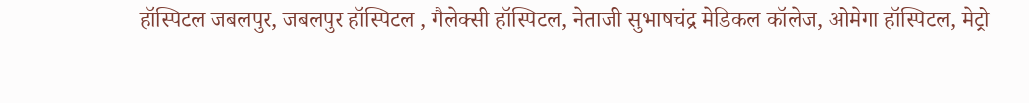हॉस्पिटल जबलपुर, जबलपुर हॉस्पिटल , गैलेक्सी हॉस्पिटल, नेताजी सुभाषचंद्र मेडिकल कॉलेज, ओमेगा हॉस्पिटल, मेट्रो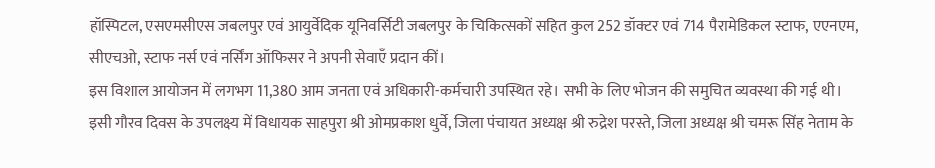हॉस्पिटल, एसएमसीएस जबलपुर एवं आयुर्वेदिक यूनिवर्सिटी जबलपुर के चिकित्सकों सहित कुल 252 डॉक्टर एवं 714 पैरामेडिकल स्टाफ, एएनएम, सीएचओ, स्टाफ नर्स एवं नर्सिंग ऑफिसर ने अपनी सेवाएँ प्रदान कीं।
इस विशाल आयोजन में लगभग 11,380 आम जनता एवं अधिकारी-कर्मचारी उपस्थित रहे। सभी के लिए भोजन की समुचित व्यवस्था की गई थी।
इसी गौरव दिवस के उपलक्ष्य में विधायक साहपुरा श्री ओमप्रकाश धुर्वे, जिला पंचायत अध्यक्ष श्री रुद्रेश परस्ते, जिला अध्यक्ष श्री चमरू सिंह नेताम के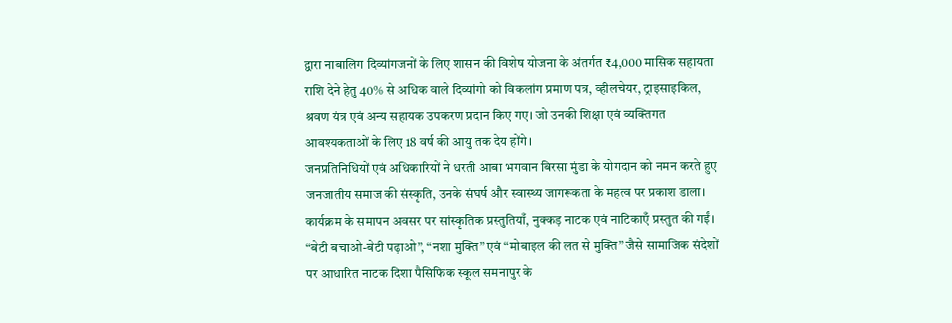द्वारा नाबालिग दिव्यांगजनों के लिए शासन की विशेष योजना के अंतर्गत ₹4,000 मासिक सहायता राशि देने हेतु 40% से अधिक वाले दिव्यांगो को विकलांग प्रमाण पत्र, व्हीलचेयर, ट्राइसाइकिल, श्रवण यंत्र एवं अन्य सहायक उपकरण प्रदान किए गए। जो उनकी शिक्षा एवं व्यक्तिगत आवश्यकताओं के लिए 18 वर्ष की आयु तक देय होंगे।
जनप्रतिनिधियों एवं अधिकारियों ने धरती आबा भगवान बिरसा मुंडा के योगदान को नमन करते हुए जनजातीय समाज की संस्कृति, उनके संघर्ष और स्वास्थ्य जागरूकता के महत्व पर प्रकाश डाला।
कार्यक्रम के समापन अवसर पर सांस्कृतिक प्रस्तुतियाँ, नुक्कड़ नाटक एवं नाटिकाएँ प्रस्तुत की गईं। “बेटी बचाओ-बेटी पढ़ाओ”, “नशा मुक्ति” एवं “मोबाइल की लत से मुक्ति” जैसे सामाजिक संदेशों पर आधारित नाटक दिशा पैसिफिक स्कूल समनापुर के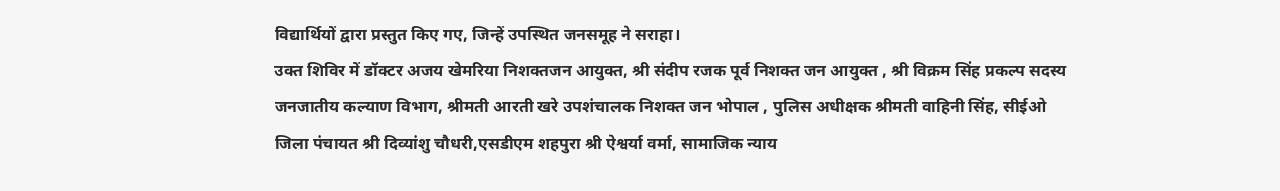विद्यार्थियों द्वारा प्रस्तुत किए गए, जिन्हें उपस्थित जनसमूह ने सराहा।
उक्त शिविर में डॉक्टर अजय खेमरिया निशक्तजन आयुक्त, श्री संदीप रजक पूर्व निशक्त जन आयुक्त , श्री विक्रम सिंह प्रकल्प सदस्य जनजातीय कल्याण विभाग, श्रीमती आरती खरे उपशंचालक निशक्त जन भोपाल , पुलिस अधीक्षक श्रीमती वाहिनी सिंह, सीईओ जिला पंचायत श्री दिव्यांशु चौधरी,एसडीएम शहपुरा श्री ऐश्वर्या वर्मा, सामाजिक न्याय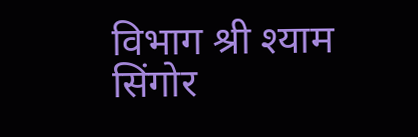विभाग श्री श्याम सिंगोर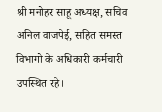श्री मनोहर साहू अध्यक्ष, सचिव अनिल वाजपेई, सहित समस्त विभागो के अधिकारी कर्मचारी उपस्थित रहे।